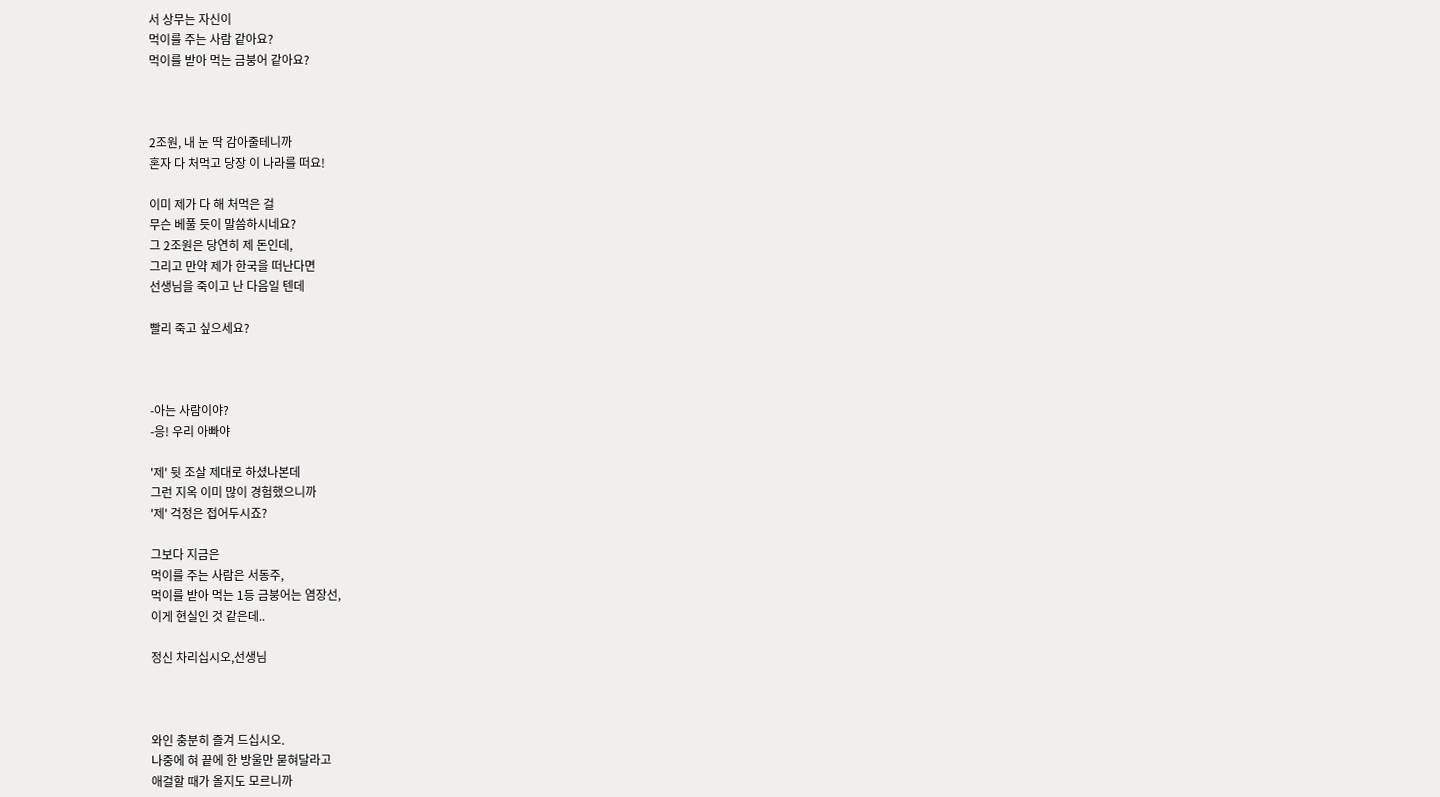서 상무는 자신이
먹이를 주는 사람 같아요?
먹이를 받아 먹는 금붕어 같아요?



2조원, 내 눈 딱 감아줄테니까
혼자 다 처먹고 당장 이 나라를 떠요!

이미 제가 다 해 처먹은 걸
무슨 베풀 듯이 말씀하시네요?
그 2조원은 당연히 제 돈인데,
그리고 만약 제가 한국을 떠난다면
선생님을 죽이고 난 다음일 텐데

빨리 죽고 싶으세요?



-아는 사람이야?
-응! 우리 아빠야

'제' 뒷 조살 제대로 하셨나본데
그런 지옥 이미 많이 경험했으니까
'제' 걱정은 접어두시죠?

그보다 지금은
먹이를 주는 사람은 서동주,
먹이를 받아 먹는 1등 금붕어는 염장선,
이게 현실인 것 같은데..

정신 차리십시오,선생님



와인 충분히 즐겨 드십시오.
나중에 혀 끝에 한 방울만 묻혀달라고
애걸할 때가 올지도 모르니까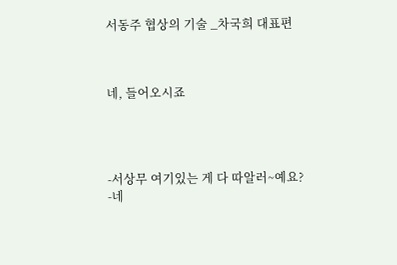서동주 협상의 기술 _차국희 대표편



네, 들어오시죠




-서상무 여기있는 게 다 따알러~예요?
-네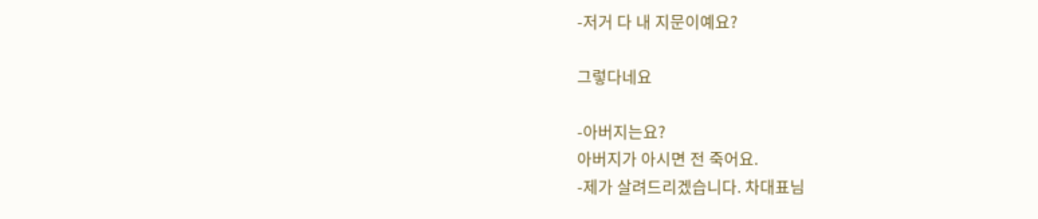-저거 다 내 지문이예요?

그렇다네요

-아버지는요?
아버지가 아시면 전 죽어요.
-제가 살려드리겠습니다. 차대표님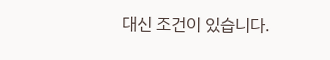대신 조건이 있습니다.